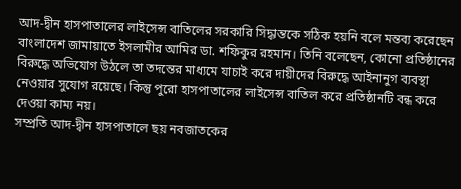আদ-দ্বীন হাসপাতালের লাইসেন্স বাতিলের সরকারি সিদ্ধান্তকে সঠিক হয়নি বলে মন্তব্য করেছেন বাংলাদেশ জামায়াতে ইসলামীর আমির ডা. শফিকুর রহমান। তিনি বলেছেন, কোনো প্রতিষ্ঠানের বিরুদ্ধে অভিযোগ উঠলে তা তদন্তের মাধ্যমে যাচাই করে দায়ীদের বিরুদ্ধে আইনানুগ ব্যবস্থা নেওয়ার সুযোগ রয়েছে। কিন্তু পুরো হাসপাতালের লাইসেন্স বাতিল করে প্রতিষ্ঠানটি বন্ধ করে দেওয়া কাম্য নয়।
সম্প্রতি আদ-দ্বীন হাসপাতালে ছয় নবজাতকের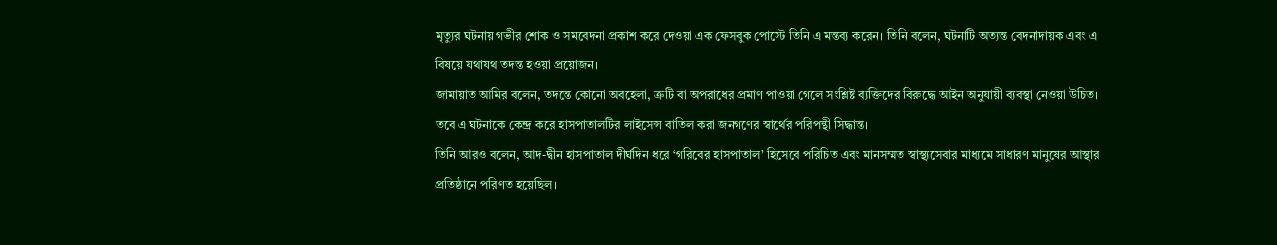মৃত্যুর ঘটনায় গভীর শোক ও সমবেদনা প্রকাশ করে দেওয়া এক ফেসবুক পোস্টে তিনি এ মন্তব্য করেন। তিনি বলেন, ঘটনাটি অত্যন্ত বেদনাদায়ক এবং এ বিষয়ে যথাযথ তদন্ত হওয়া প্রয়োজন।
জামায়াত আমির বলেন, তদন্তে কোনো অবহেলা, ত্রুটি বা অপরাধের প্রমাণ পাওয়া গেলে সংশ্লিষ্ট ব্যক্তিদের বিরুদ্ধে আইন অনুযায়ী ব্যবস্থা নেওয়া উচিত। তবে এ ঘটনাকে কেন্দ্র করে হাসপাতালটির লাইসেন্স বাতিল করা জনগণের স্বার্থের পরিপন্থী সিদ্ধান্ত।
তিনি আরও বলেন, আদ-দ্বীন হাসপাতাল দীর্ঘদিন ধরে ‘গরিবের হাসপাতাল’ হিসেবে পরিচিত এবং মানসম্মত স্বাস্থ্যসেবার মাধ্যমে সাধারণ মানুষের আস্থার প্রতিষ্ঠানে পরিণত হয়েছিল।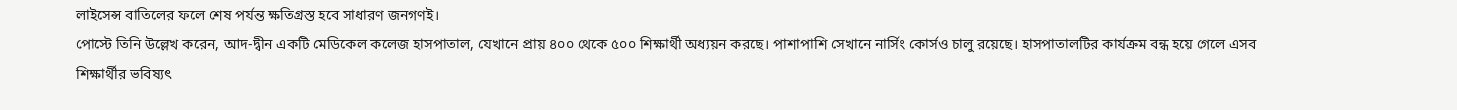লাইসেন্স বাতিলের ফলে শেষ পর্যন্ত ক্ষতিগ্রস্ত হবে সাধারণ জনগণই।
পোস্টে তিনি উল্লেখ করেন, আদ-দ্বীন একটি মেডিকেল কলেজ হাসপাতাল, যেখানে প্রায় ৪০০ থেকে ৫০০ শিক্ষার্থী অধ্যয়ন করছে। পাশাপাশি সেখানে নার্সিং কোর্সও চালু রয়েছে। হাসপাতালটির কার্যক্রম বন্ধ হয়ে গেলে এসব শিক্ষার্থীর ভবিষ্যৎ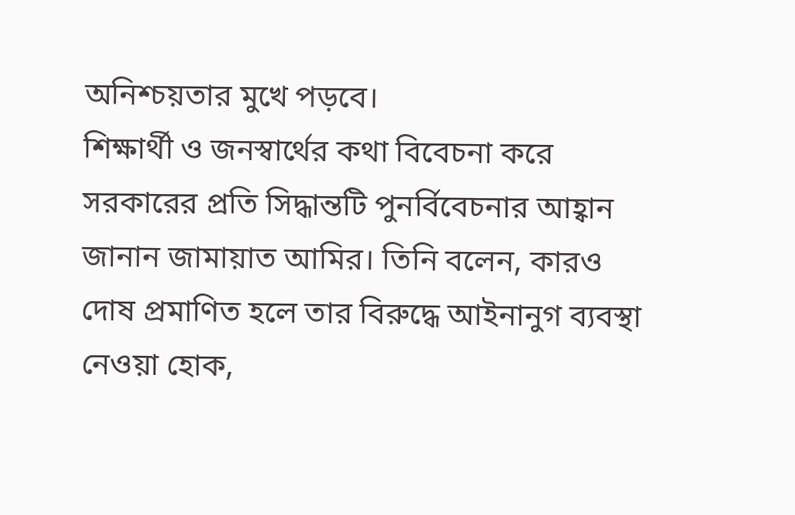অনিশ্চয়তার মুখে পড়বে।
শিক্ষার্থী ও জনস্বার্থের কথা বিবেচনা করে সরকারের প্রতি সিদ্ধান্তটি পুনর্বিবেচনার আহ্বান জানান জামায়াত আমির। তিনি বলেন, কারও দোষ প্রমাণিত হলে তার বিরুদ্ধে আইনানুগ ব্যবস্থা নেওয়া হোক,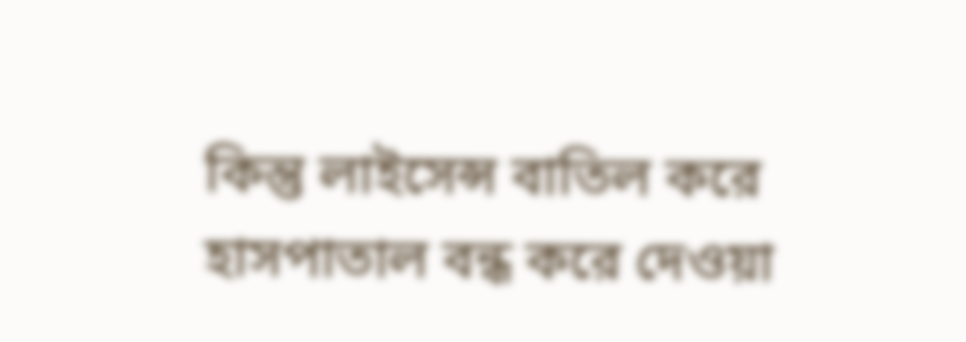কিন্তু লাইসেন্স বাতিল করে হাসপাতাল বন্ধ করে দেওয়া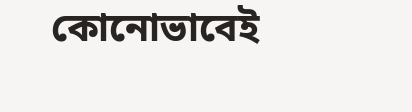কোনোভাবেই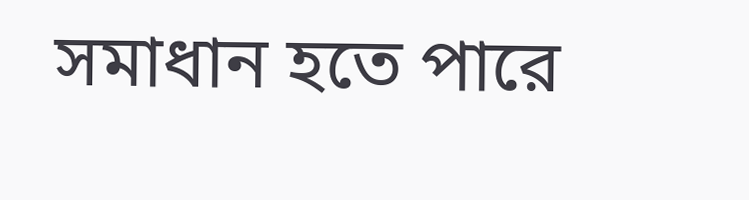সমাধান হতে পারে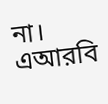না।
এআরবি